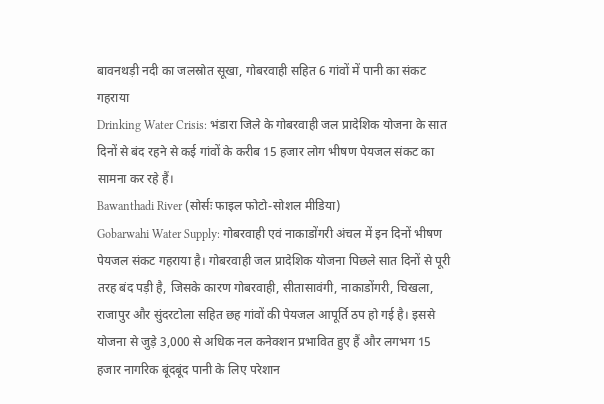बावनथड़ी नदी का जलस्रोत सूखा, गोबरवाही सहित 6 गांवों में पानी का संकट गहराया
Drinking Water Crisis: भंडारा जिले के गोबरवाही जल प्रादेशिक योजना के सात दिनों से बंद रहने से कई गांवों के करीब 15 हजार लोग भीषण पेयजल संकट का सामना कर रहे हैं।
Bawanthadi River (सोर्सः फाइल फोटो-सोशल मीडिया)
Gobarwahi Water Supply: गोबरवाही एवं नाकाडोंगरी अंचल में इन दिनों भीषण पेयजल संकट गहराया है। गोबरवाही जल प्रादेशिक योजना पिछले सात दिनों से पूरी तरह बंद पड़ी है, जिसके कारण गोबरवाही, सीतासावंगी, नाकाडोंगरी, चिखला, राजापुर और सुंदरटोला सहित छह गांवों की पेयजल आपूर्ति ठप हो गई है। इससे योजना से जुड़े 3,000 से अधिक नल कनेक्शन प्रभावित हुए हैं और लगभग 15 हजार नागरिक बूंदबूंद पानी के लिए परेशान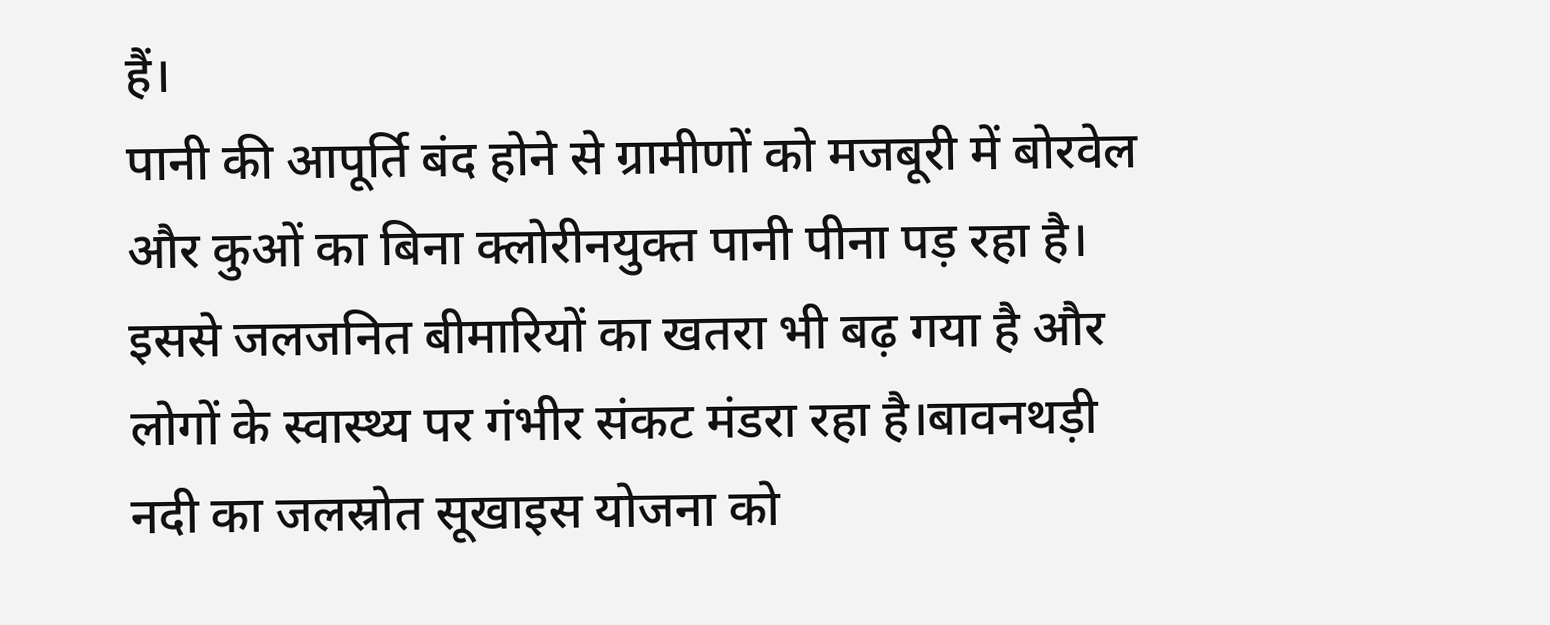हैं।
पानी की आपूर्ति बंद होने से ग्रामीणों को मजबूरी में बोरवेल और कुओं का बिना क्लोरीनयुक्त पानी पीना पड़ रहा है। इससे जलजनित बीमारियों का खतरा भी बढ़ गया है और लोगों के स्वास्थ्य पर गंभीर संकट मंडरा रहा है।बावनथड़ी नदी का जलस्रोत सूखाइस योजना को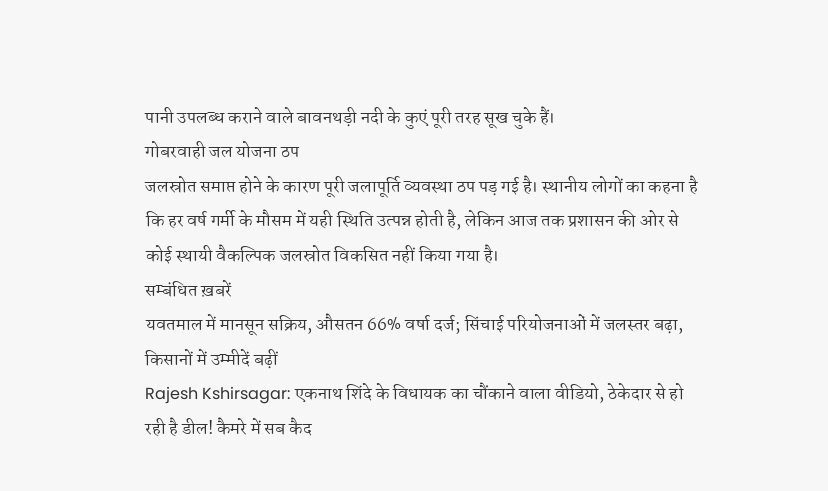पानी उपलब्ध कराने वाले बावनथड़ी नदी के कुएं पूरी तरह सूख चुके हैं।
गोबरवाही जल योजना ठप
जलस्रोत समाप्त होने के कारण पूरी जलापूर्ति व्यवस्था ठप पड़ गई है। स्थानीय लोगों का कहना है कि हर वर्ष गर्मी के मौसम में यही स्थिति उत्पन्न होती है, लेकिन आज तक प्रशासन की ओर से कोई स्थायी वैकल्पिक जलस्रोत विकसित नहीं किया गया है।
सम्बंधित ख़बरें
यवतमाल में मानसून सक्रिय, औसतन 66% वर्षा दर्ज; सिंचाई परियोजनाओं में जलस्तर बढ़ा, किसानों में उम्मीदें बढ़ीं
Rajesh Kshirsagar: एकनाथ शिंदे के विधायक का चौंकाने वाला वीडियो, ठेकेदार से हो रही है डील! कैमरे में सब कैद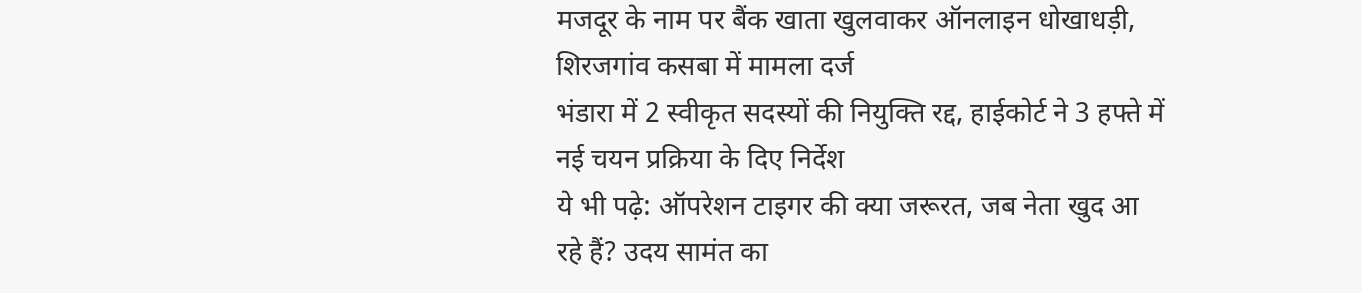मजदूर के नाम पर बैंक खाता खुलवाकर ऑनलाइन धोखाधड़ी, शिरजगांव कसबा में मामला दर्ज
भंडारा में 2 स्वीकृत सदस्यों की नियुक्ति रद्द, हाईकोर्ट ने 3 हफ्ते में नई चयन प्रक्रिया के दिए निर्देश
ये भी पढ़े: ऑपरेशन टाइगर की क्या जरूरत, जब नेता खुद आ रहे हैं? उदय सामंत का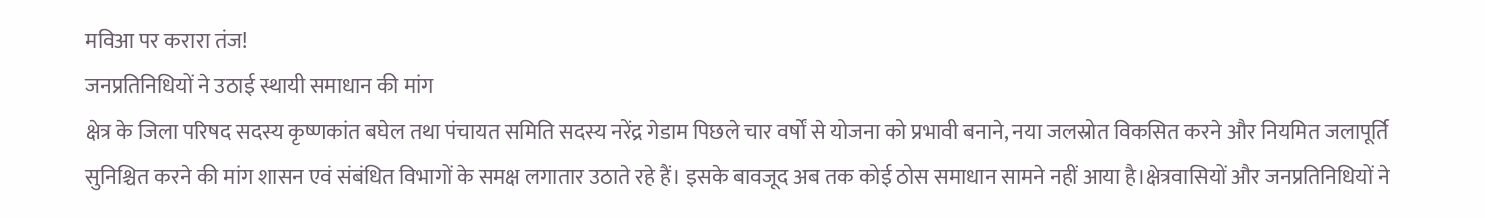मविआ पर करारा तंज!
जनप्रतिनिधियों ने उठाई स्थायी समाधान की मांग
क्षेत्र के जिला परिषद सदस्य कृष्णकांत बघेल तथा पंचायत समिति सदस्य नरेंद्र गेडाम पिछले चार वर्षों से योजना को प्रभावी बनाने, नया जलस्रोत विकसित करने और नियमित जलापूर्ति सुनिश्चित करने की मांग शासन एवं संबंधित विभागों के समक्ष लगातार उठाते रहे हैं। इसके बावजूद अब तक कोई ठोस समाधान सामने नहीं आया है।क्षेत्रवासियों और जनप्रतिनिधियों ने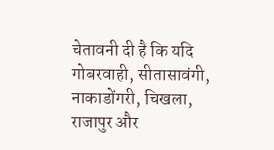चेतावनी दी है कि यदि गोबरवाही, सीतासावंगी, नाकाडोंगरी, चिखला, राजापुर और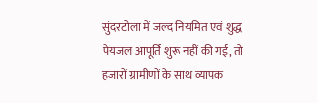सुंदरटोला में जल्द नियमित एवं शुद्ध पेयजल आपूर्ति शुरू नहीं की गई, तो हजारों ग्रामीणों के साथ व्यापक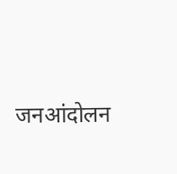जनआंदोलन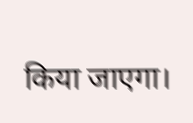किया जाएगा।